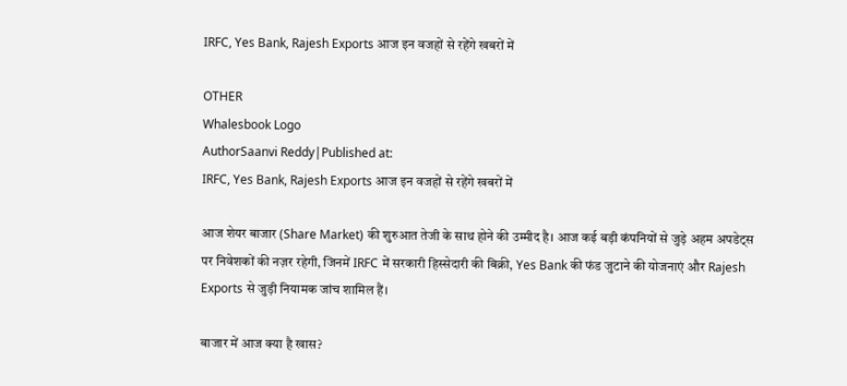IRFC, Yes Bank, Rajesh Exports आज इन वजहों से रहेंगे खबरों में

OTHER
Whalesbook Logo
AuthorSaanvi Reddy|Published at:
IRFC, Yes Bank, Rajesh Exports आज इन वजहों से रहेंगे खबरों में

आज शेयर बाजार (Share Market) की शुरुआत तेजी के साथ होने की उम्मीद है। आज कई बड़ी कंपनियों से जुड़े अहम अपडेट्स पर निवेशकों की नज़र रहेगी, जिनमें IRFC में सरकारी हिस्सेदारी की बिक्री, Yes Bank की फंड जुटाने की योजनाएं और Rajesh Exports से जुड़ी नियामक जांच शामिल हैं।

बाजार में आज क्या है खास?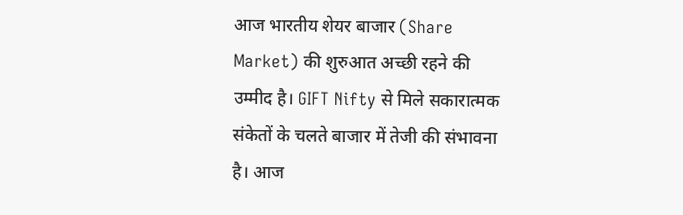आज भारतीय शेयर बाजार (Share Market) की शुरुआत अच्छी रहने की उम्मीद है। GIFT Nifty से मिले सकारात्मक संकेतों के चलते बाजार में तेजी की संभावना है। आज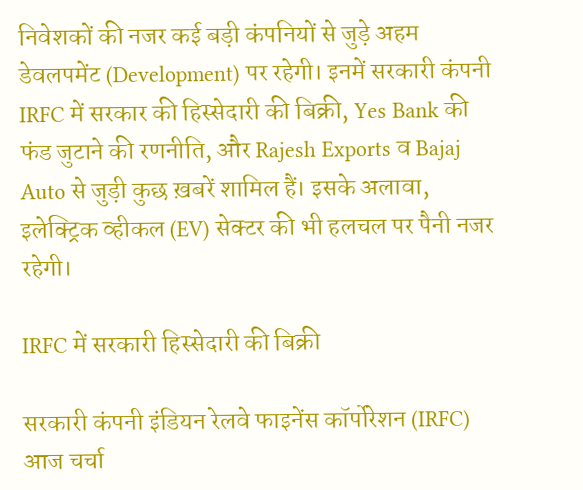निवेशकों की नजर कई बड़ी कंपनियों से जुड़े अहम डेवलपमेंट (Development) पर रहेगी। इनमें सरकारी कंपनी IRFC में सरकार की हिस्सेदारी की बिक्री, Yes Bank की फंड जुटाने की रणनीति, और Rajesh Exports व Bajaj Auto से जुड़ी कुछ ख़बरें शामिल हैं। इसके अलावा, इलेक्ट्रिक व्हीकल (EV) सेक्टर की भी हलचल पर पैनी नजर रहेगी।

IRFC में सरकारी हिस्सेदारी की बिक्री

सरकारी कंपनी इंडियन रेलवे फाइनेंस कॉर्पोरेशन (IRFC) आज चर्चा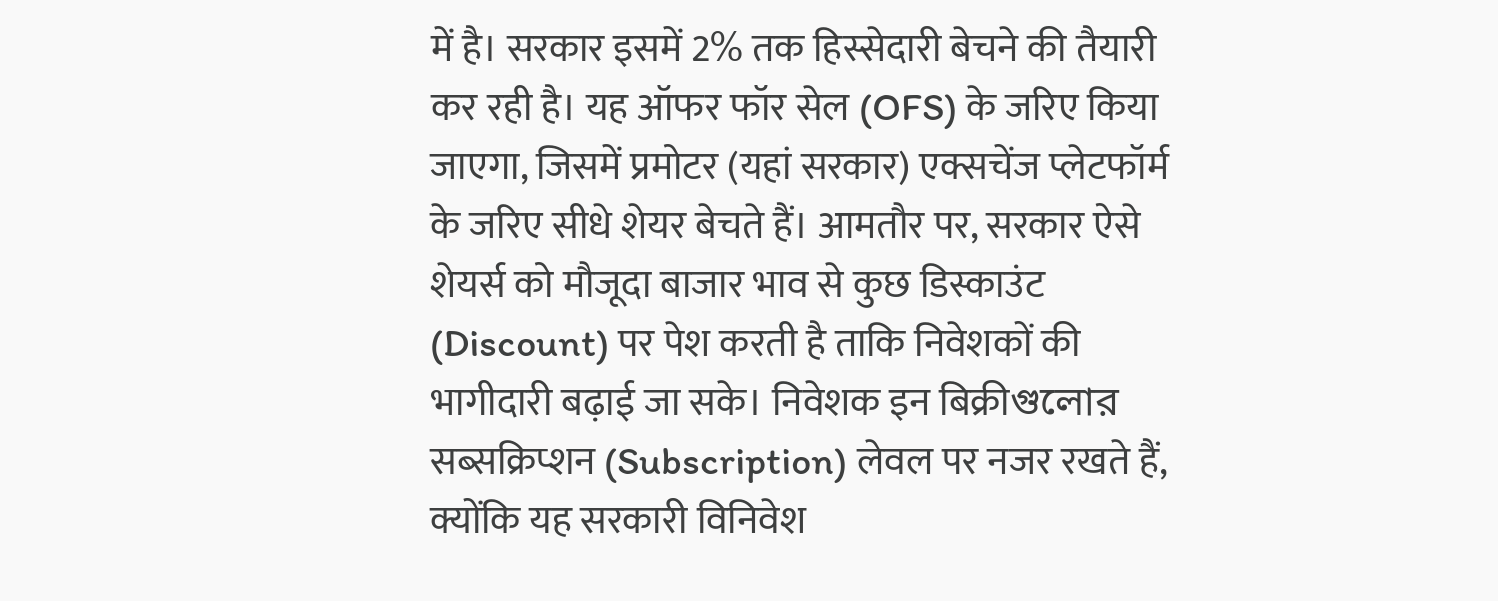में है। सरकार इसमें 2% तक हिस्सेदारी बेचने की तैयारी कर रही है। यह ऑफर फॉर सेल (OFS) के जरिए किया जाएगा, जिसमें प्रमोटर (यहां सरकार) एक्सचेंज प्लेटफॉर्म के जरिए सीधे शेयर बेचते हैं। आमतौर पर, सरकार ऐसे शेयर्स को मौजूदा बाजार भाव से कुछ डिस्काउंट (Discount) पर पेश करती है ताकि निवेशकों की भागीदारी बढ़ाई जा सके। निवेशक इन बिक्रीগুলোর सब्सक्रिप्शन (Subscription) लेवल पर नजर रखते हैं, क्योंकि यह सरकारी विनिवेश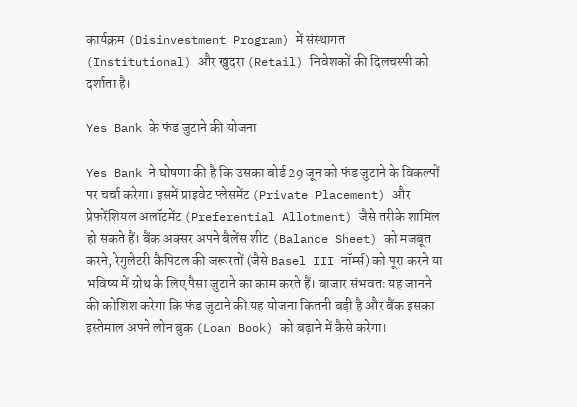कार्यक्रम (Disinvestment Program) में संस्थागत (Institutional) और खुदरा (Retail) निवेशकों की दिलचस्पी को दर्शाता है।

Yes Bank के फंड जुटाने की योजना

Yes Bank ने घोषणा की है कि उसका बोर्ड 29 जून को फंड जुटाने के विकल्पों पर चर्चा करेगा। इसमें प्राइवेट प्लेसमेंट (Private Placement) और प्रेफरेंशियल अलॉटमेंट (Preferential Allotment) जैसे तरीके शामिल हो सकते हैं। बैंक अक्सर अपने बैलेंस शीट (Balance Sheet) को मजबूत करने, रेगुलेटरी कैपिटल की जरूरतों (जैसे Basel III नॉर्म्स) को पूरा करने या भविष्य में ग्रोथ के लिए पैसा जुटाने का काम करते हैं। बाजार संभवतः यह जानने की कोशिश करेगा कि फंड जुटाने की यह योजना कितनी बड़ी है और बैंक इसका इस्तेमाल अपने लोन बुक (Loan Book) को बढ़ाने में कैसे करेगा।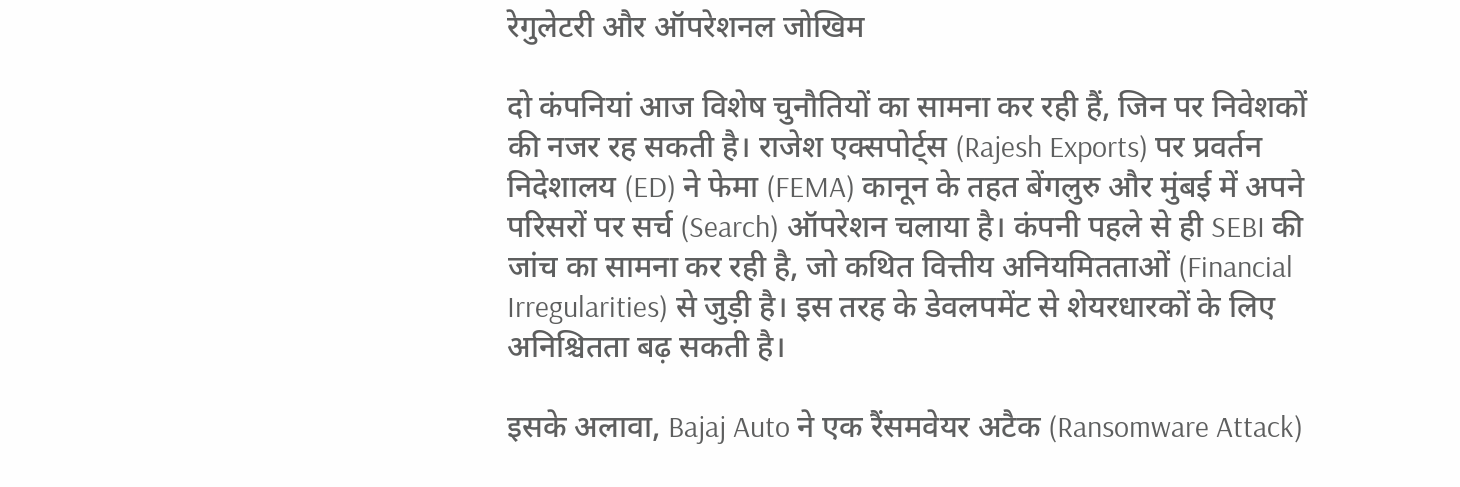रेगुलेटरी और ऑपरेशनल जोखिम

दो कंपनियां आज विशेष चुनौतियों का सामना कर रही हैं, जिन पर निवेशकों की नजर रह सकती है। राजेश एक्सपोर्ट्स (Rajesh Exports) पर प्रवर्तन निदेशालय (ED) ने फेमा (FEMA) कानून के तहत बेंगलुरु और मुंबई में अपने परिसरों पर सर्च (Search) ऑपरेशन चलाया है। कंपनी पहले से ही SEBI की जांच का सामना कर रही है, जो कथित वित्तीय अनियमितताओं (Financial Irregularities) से जुड़ी है। इस तरह के डेवलपमेंट से शेयरधारकों के लिए अनिश्चितता बढ़ सकती है।

इसके अलावा, Bajaj Auto ने एक रैंसमवेयर अटैक (Ransomware Attack)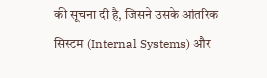की सूचना दी है, जिसने उसके आंतरिक सिस्टम (Internal Systems) और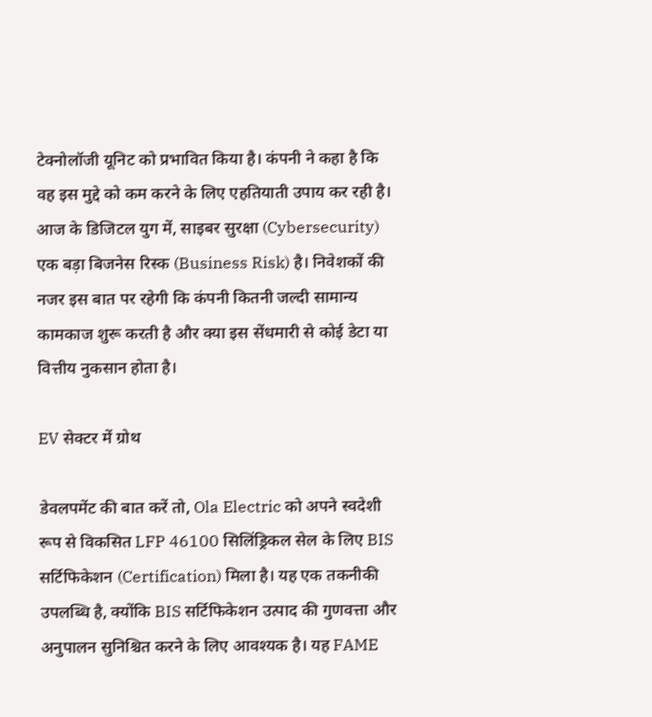टेक्नोलॉजी यूनिट को प्रभावित किया है। कंपनी ने कहा है कि वह इस मुद्दे को कम करने के लिए एहतियाती उपाय कर रही है। आज के डिजिटल युग में, साइबर सुरक्षा (Cybersecurity) एक बड़ा बिजनेस रिस्क (Business Risk) है। निवेशकों की नजर इस बात पर रहेगी कि कंपनी कितनी जल्दी सामान्य कामकाज शुरू करती है और क्या इस सेंधमारी से कोई डेटा या वित्तीय नुकसान होता है।

EV सेक्टर में ग्रोथ

डेवलपमेंट की बात करें तो, Ola Electric को अपने स्वदेशी रूप से विकसित LFP 46100 सिलिंड्रिकल सेल के लिए BIS सर्टिफिकेशन (Certification) मिला है। यह एक तकनीकी उपलब्धि है, क्योंकि BIS सर्टिफिकेशन उत्पाद की गुणवत्ता और अनुपालन सुनिश्चित करने के लिए आवश्यक है। यह FAME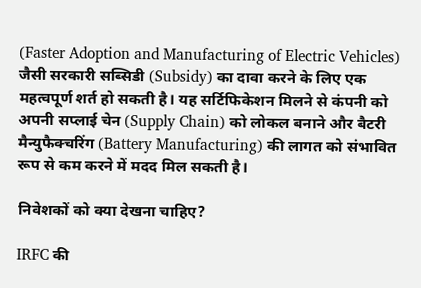(Faster Adoption and Manufacturing of Electric Vehicles) जैसी सरकारी सब्सिडी (Subsidy) का दावा करने के लिए एक महत्वपूर्ण शर्त हो सकती है। यह सर्टिफिकेशन मिलने से कंपनी को अपनी सप्लाई चेन (Supply Chain) को लोकल बनाने और बैटरी मैन्युफैक्चरिंग (Battery Manufacturing) की लागत को संभावित रूप से कम करने में मदद मिल सकती है।

निवेशकों को क्या देखना चाहिए?

IRFC की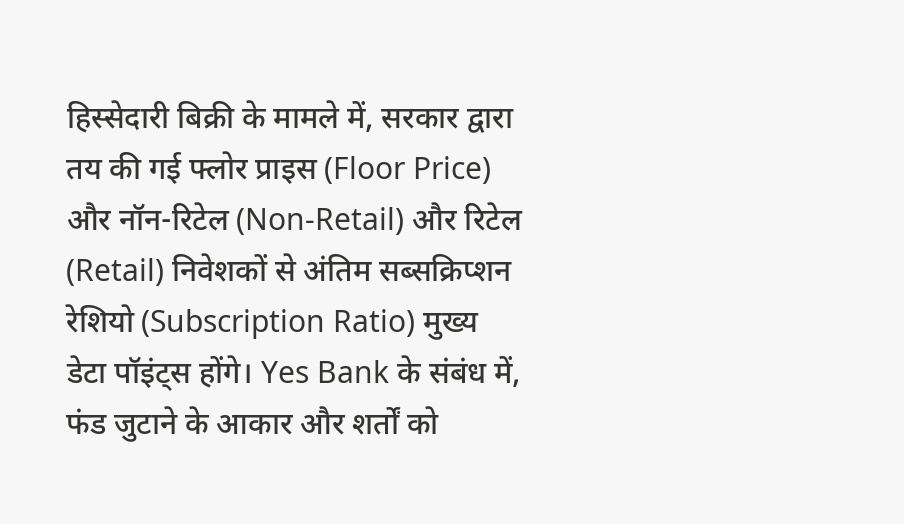हिस्सेदारी बिक्री के मामले में, सरकार द्वारा तय की गई फ्लोर प्राइस (Floor Price) और नॉन-रिटेल (Non-Retail) और रिटेल (Retail) निवेशकों से अंतिम सब्सक्रिप्शन रेशियो (Subscription Ratio) मुख्य डेटा पॉइंट्स होंगे। Yes Bank के संबंध में, फंड जुटाने के आकार और शर्तों को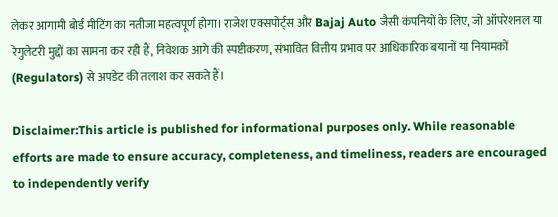लेकर आगामी बोर्ड मीटिंग का नतीजा महत्वपूर्ण होगा। राजेश एक्सपोर्ट्स और Bajaj Auto जैसी कंपनियों के लिए, जो ऑपरेशनल या रेगुलेटरी मुद्दों का सामना कर रही हैं, निवेशक आगे की स्पष्टीकरण, संभावित वित्तीय प्रभाव पर आधिकारिक बयानों या नियामकों (Regulators) से अपडेट की तलाश कर सकते हैं।

Disclaimer:This article is published for informational purposes only. While reasonable efforts are made to ensure accuracy, completeness, and timeliness, readers are encouraged to independently verify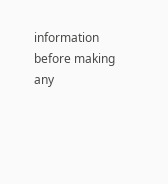information before making any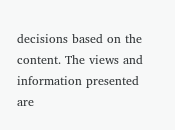decisions based on the content. The views and information presented are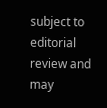subject to editorial review and may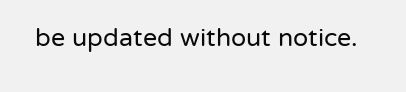be updated without notice.